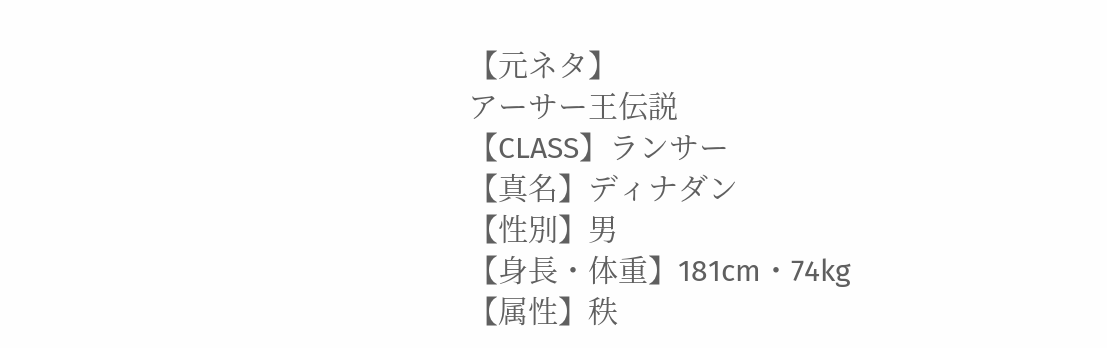【元ネタ】
アーサー王伝説
【CLASS】ランサー
【真名】ディナダン
【性別】男
【身長・体重】181cm・74kg
【属性】秩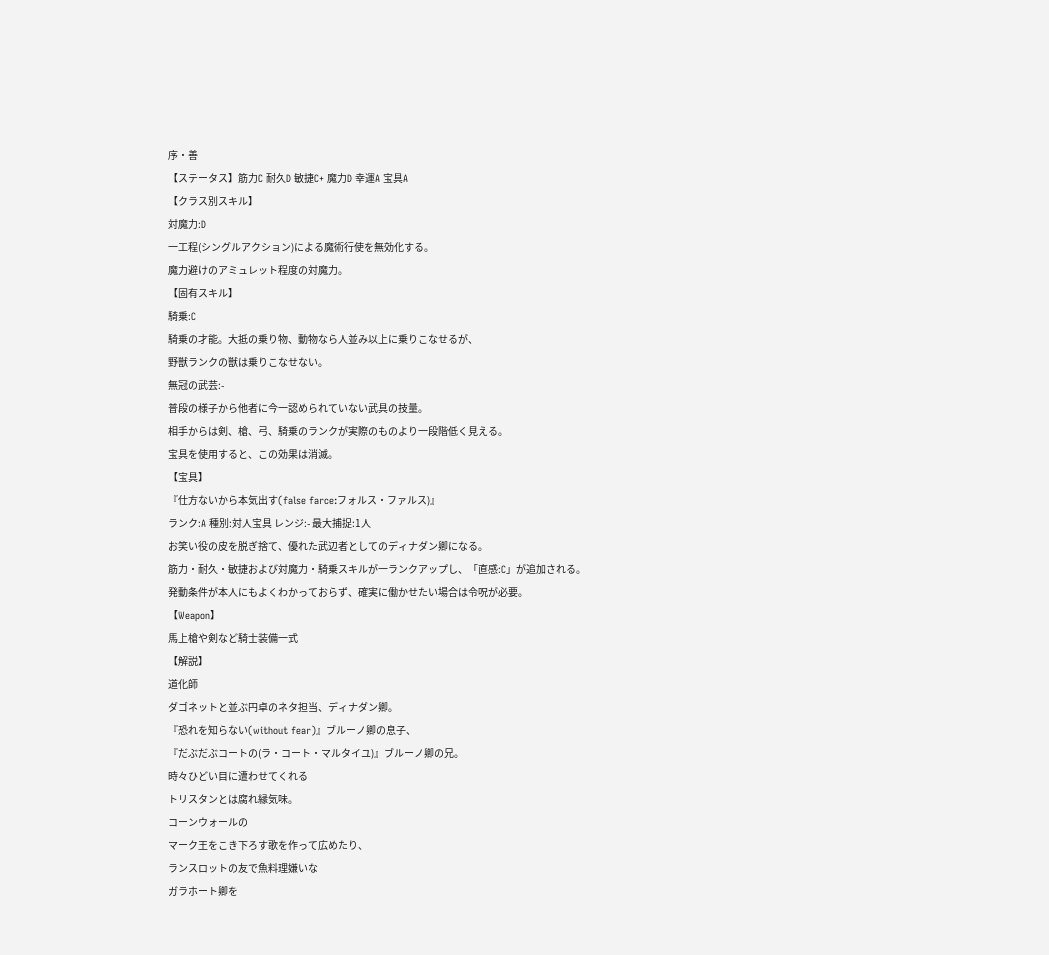序・善
【ステータス】筋力C 耐久D 敏捷C+ 魔力D 幸運A 宝具A
【クラス別スキル】
対魔力:D
一工程(シングルアクション)による魔術行使を無効化する。
魔力避けのアミュレット程度の対魔力。
【固有スキル】
騎乗:C
騎乗の才能。大抵の乗り物、動物なら人並み以上に乗りこなせるが、
野獣ランクの獣は乗りこなせない。
無冠の武芸:-
普段の様子から他者に今一認められていない武具の技量。
相手からは剣、槍、弓、騎乗のランクが実際のものより一段階低く見える。
宝具を使用すると、この効果は消滅。
【宝具】
『仕方ないから本気出す(false farce:フォルス・ファルス)』
ランク:A 種別:対人宝具 レンジ:- 最大捕捉:1人
お笑い役の皮を脱ぎ捨て、優れた武辺者としてのディナダン卿になる。
筋力・耐久・敏捷および対魔力・騎乗スキルが一ランクアップし、「直感:C」が追加される。
発動条件が本人にもよくわかっておらず、確実に働かせたい場合は令呪が必要。
【Weapon】
馬上槍や剣など騎士装備一式
【解説】
道化師
ダゴネットと並ぶ円卓のネタ担当、ディナダン卿。
『恐れを知らない(without fear)』ブルーノ卿の息子、
『だぶだぶコートの(ラ・コート・マルタイユ)』ブルーノ卿の兄。
時々ひどい目に遭わせてくれる
トリスタンとは腐れ縁気味。
コーンウォールの
マーク王をこき下ろす歌を作って広めたり、
ランスロットの友で魚料理嫌いな
ガラホート卿を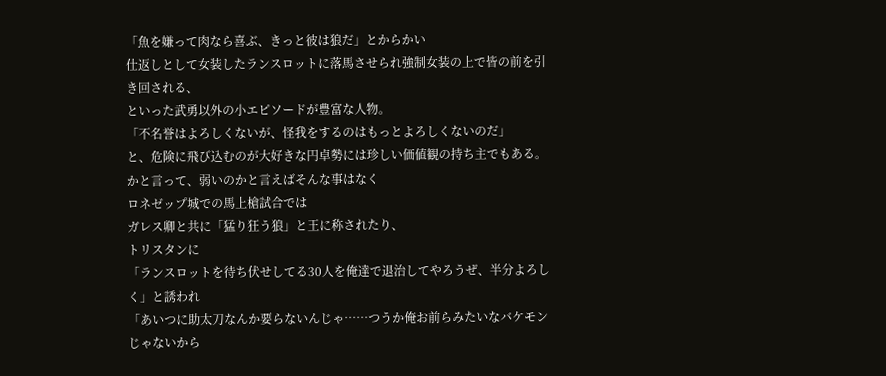「魚を嫌って肉なら喜ぶ、きっと彼は狼だ」とからかい
仕返しとして女装したランスロットに落馬させられ強制女装の上で皆の前を引き回される、
といった武勇以外の小エピソードが豊富な人物。
「不名誉はよろしくないが、怪我をするのはもっとよろしくないのだ」
と、危険に飛び込むのが大好きな円卓勢には珍しい価値観の持ち主でもある。
かと言って、弱いのかと言えばそんな事はなく
ロネゼップ城での馬上槍試合では
ガレス卿と共に「猛り狂う狼」と王に称されたり、
トリスタンに
「ランスロットを待ち伏せしてる30人を俺達で退治してやろうぜ、半分よろしく」と誘われ
「あいつに助太刀なんか要らないんじゃ……つうか俺お前らみたいなバケモンじゃないから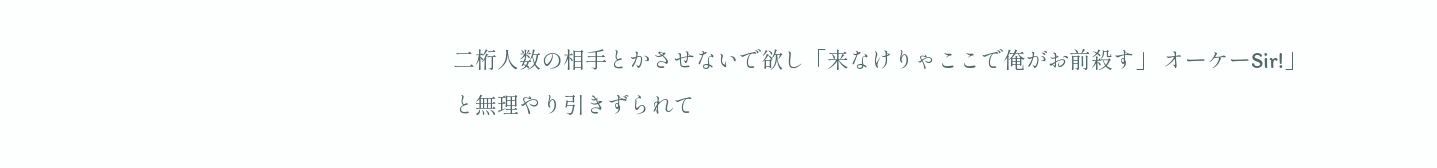二桁人数の相手とかさせないで欲し「来なけりゃここで俺がお前殺す」 オーケーSir!」
と無理やり引きずられて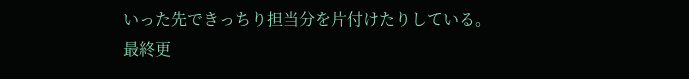いった先できっちり担当分を片付けたりしている。
最終更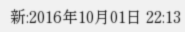新:2016年10月01日 22:13